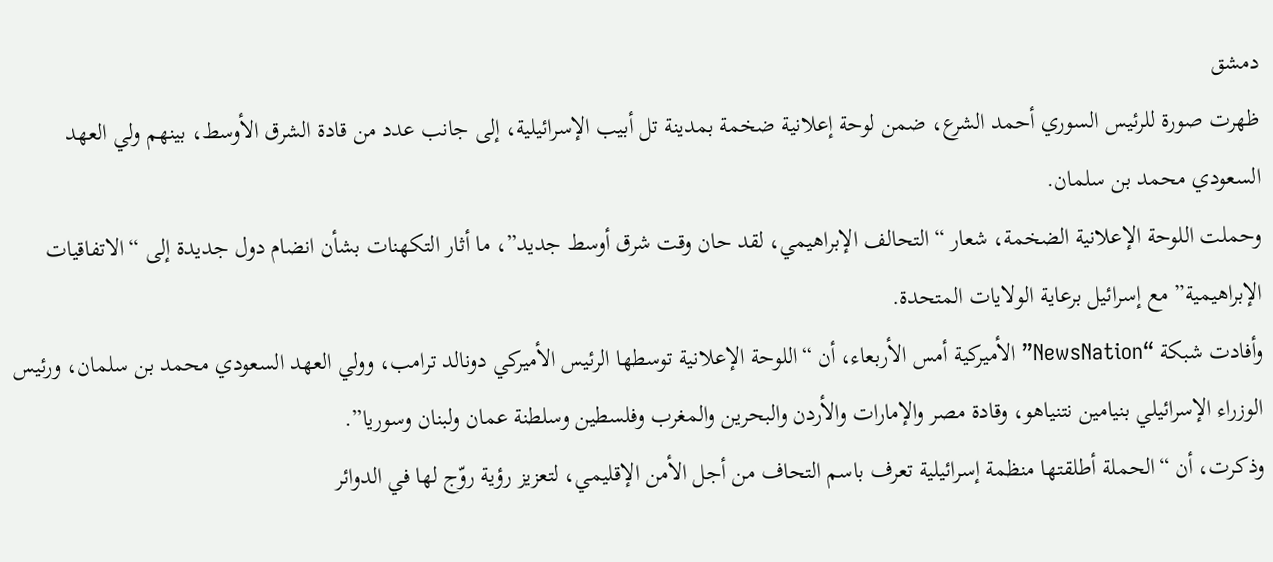دمشق
ظهرت صورة للرئيس السوري أحمد الشرع، ضمن لوحة إعلانية ضخمة بمدينة تل أبيب الإسرائيلية، إلى جانب عدد من قادة الشرق الأوسط، بينهم ولي العهد السعودي محمد بن سلمان.
وحملت اللوحة الإعلانية الضخمة، شعار “التحالف الإبراهيمي، لقد حان وقت شرق أوسط جديد”، ما أثار التكهنات بشأن انضام دول جديدة إلى “الاتفاقيات الإبراهيمية” مع إسرائيل برعاية الولايات المتحدة.
وأفادت شبكة “NewsNation” الأميركية أمس الأربعاء، أن “اللوحة الإعلانية توسطها الرئيس الأميركي دونالد ترامب، وولي العهد السعودي محمد بن سلمان، ورئيس الوزراء الإسرائيلي بنيامين نتنياهو، وقادة مصر والإمارات والأردن والبحرين والمغرب وفلسطين وسلطنة عمان ولبنان وسوريا”.
وذكرت، أن “الحملة أطلقتها منظمة إسرائيلية تعرف باسم التحاف من أجل الأمن الإقليمي، لتعزيز رؤية روّج لها في الدوائر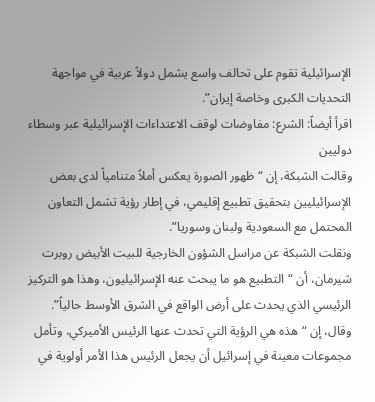الإسرائيلية تقوم على تحالف واسع يشمل دولاً عربية في مواجهة التحديات الكبرى وخاصة إيران”.
اقرأ أيضاً: الشرع: مفاوضات لوقف الاعتداءات الإسرائيلية عبر وسطاء دوليين
وقالت الشبكة، إن “ظهور الصورة يعكس أملاً متنامياً لدى بعض الإسرائيليين بتحقيق تطبيع إقليمي، في إطار رؤية تشمل التعاون المحتمل مع السعودية ولبنان وسوريا”.
ونقلت الشبكة عن مراسل الشؤون الخارجية للبيت الأبيض روبرت شيرمان، أن “التطبيع هو ما يبحث عنه الإسرائيليون، وهذا هو التركيز الرئيسي الذي يحدث على أرض الواقع في الشرق الأوسط حالياً”.
وقال، إن “هذه هي الرؤية التي تحدث عنها الرئيس الأميركي، وتأمل مجموعات معينة في إسرائيل أن يجعل الرئيس هذا الأمر أولوية في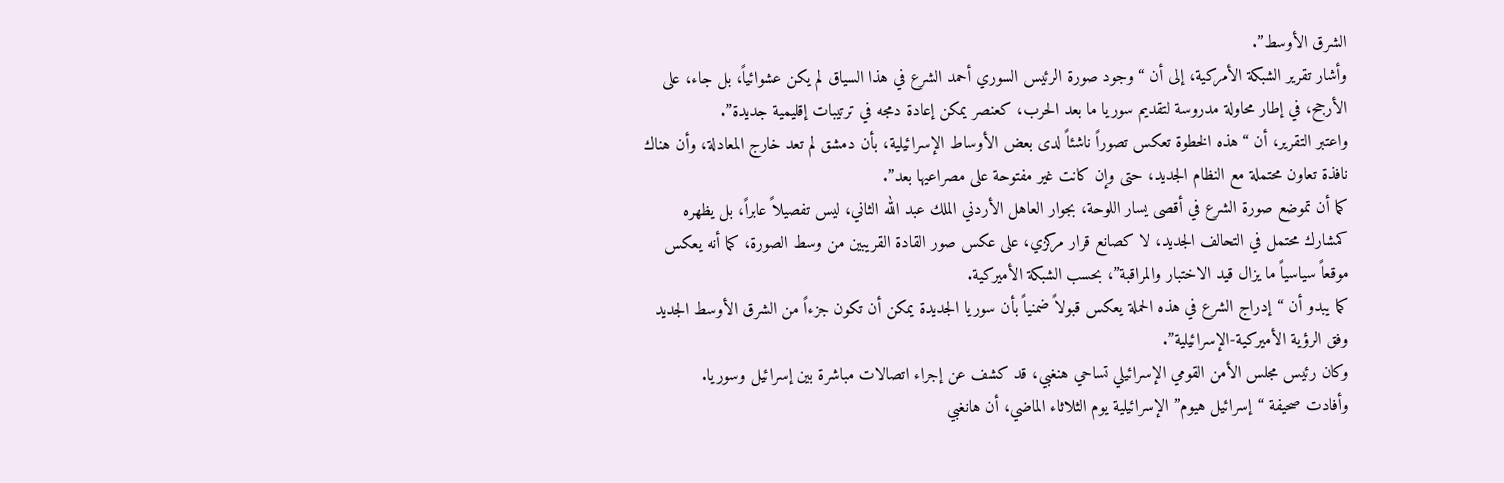الشرق الأوسط”.
وأشار تقرير الشبكة الأمركية، إلى أن “وجود صورة الرئيس السوري أحمد الشرع في هذا السياق لم يكن عشوائياً، بل جاء، على الأرجح، في إطار محاولة مدروسة لتقديم سوريا ما بعد الحرب، كعنصر يمكن إعادة دمجه في ترتيبات إقليمية جديدة”.
واعتبر التقرير، أن “هذه الخطوة تعكس تصوراً ناشئاً لدى بعض الأوساط الإسرائيلية، بأن دمشق لم تعد خارج المعادلة، وأن هناك نافذة تعاون محتملة مع النظام الجديد، حتى وإن كانت غير مفتوحة على مصراعيها بعد”.
كما أن تموضع صورة الشرع في أقصى يسار اللوحة، بجوار العاهل الأردني الملك عبد الله الثاني، ليس تفصيلاً عابراً، بل يظهره كمشارك محتمل في التحالف الجديد، لا كصانع قرار مركزي، على عكس صور القادة القريبين من وسط الصورة، كما أنه يعكس موقعاً سياسياً ما يزال قيد الاختبار والمراقبة”، بحسب الشبكة الأميركية.
كما يبدو أن “إدراج الشرع في هذه الحملة يعكس قبولاً ضمنياً بأن سوريا الجديدة يمكن أن تكون جزءاً من الشرق الأوسط الجديد وفق الرؤية الأميركية-الإسرائيلية”.
وكان رئيس مجلس الأمن القومي الإسرائيلي تساحي هنغبي، قد كشف عن إجراء اتصالات مباشرة بين إسرائيل وسوريا.
وأفادت صحيفة “إسرائيل هيوم” الإسرائيلية يوم الثلاثاء الماضي، أن هانغبي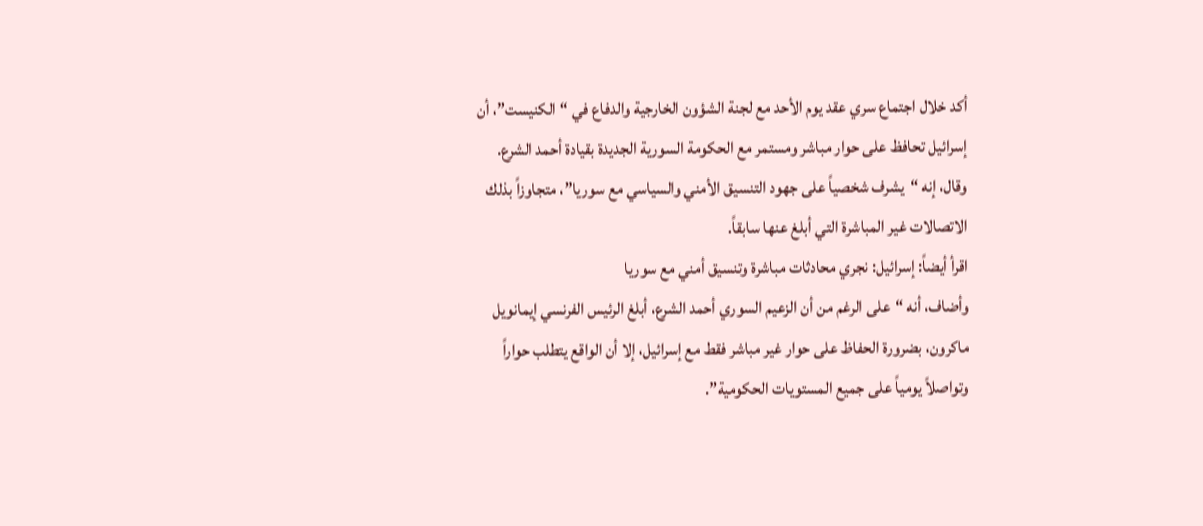أكد خلال اجتماع سري عقد يوم الأحد مع لجنة الشؤون الخارجية والدفاع في “الكنيست”، أن إسرائيل تحافظ على حوار مباشر ومستمر مع الحكومة السورية الجديدة بقيادة أحمد الشرع.
وقال، إنه “يشرف شخصياً على جهود التنسيق الأمني والسياسي مع سوريا”، متجاوزاً بذلك الاتصالات غير المباشرة التي أبلغ عنها سابقاً.
اقرأ أيضاً: إسرائيل: نجري محادثات مباشرة وتنسيق أمني مع سوريا
وأضاف، أنه “على الرغم من أن الزعيم السوري أحمد الشرع، أبلغ الرئيس الفرنسي إيمانويل ماكرون، بضرورة الحفاظ على حوار غير مباشر فقط مع إسرائيل، إلا أن الواقع يتطلب حواراً وتواصلاً يومياً على جميع المستويات الحكومية”.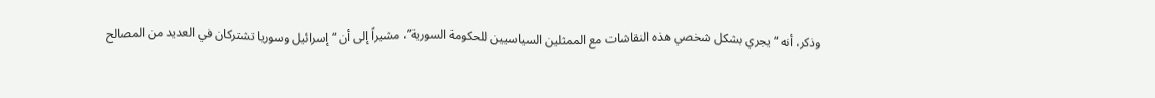وذكر، أنه “يجري بشكل شخصي هذه النقاشات مع الممثلين السياسيين للحكومة السورية”، مشيراً إلى أن “إسرائيل وسوريا تشتركان في العديد من المصالح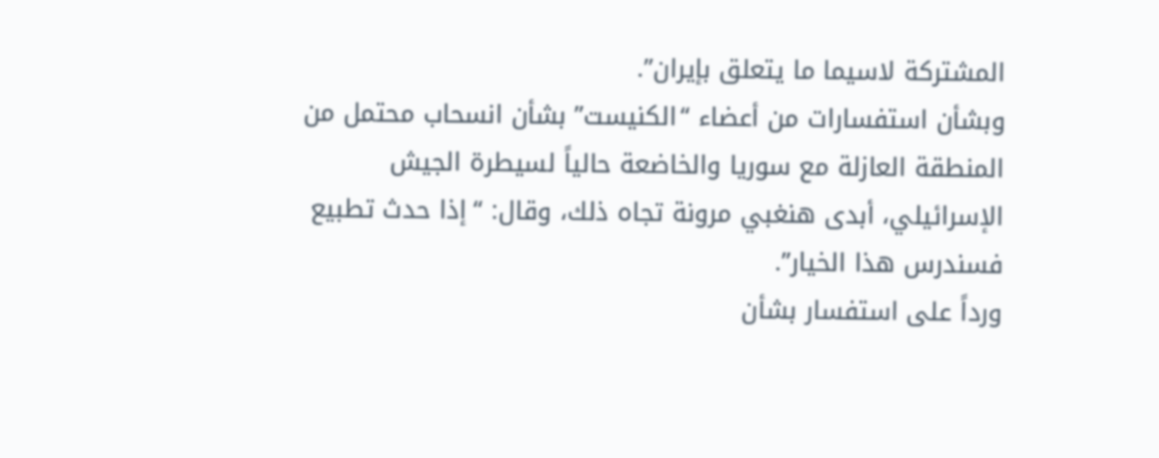المشتركة لاسيما ما يتعلق بإيران”.
وبشأن استفسارات من أعضاء “الكنيست” بشأن انسحاب محتمل من المنطقة العازلة مع سوريا والخاضعة حالياً لسيطرة الجيش الإسرائيلي، أبدى هنغبي مرونة تجاه ذلك، وقال: “إذا حدث تطبيع فسندرس هذا الخيار”.
ورداً على استفسار بشأن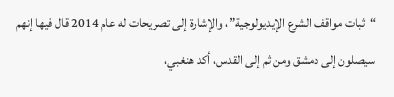“ثبات مواقف الشرع الإيديولوجية”، والإشارة إلى تصريحات له عام 2014 قال فيها إنهم سيصلون إلى دمشق ومن ثم إلى القدس، أكد هنغبي،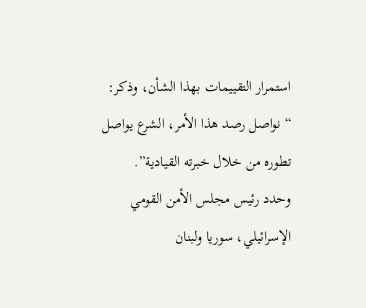استمرار التقييمات بهذا الشأن، وذكر: “نواصل رصد هذا الأمر، الشرع يواصل تطوره من خلال خبرته القيادية”.
وحدد رئيس مجلس الأمن القومي الإسرائيلي، سوريا ولبنان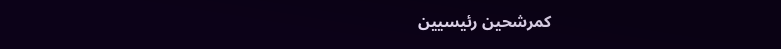كمرشحين رئيسيين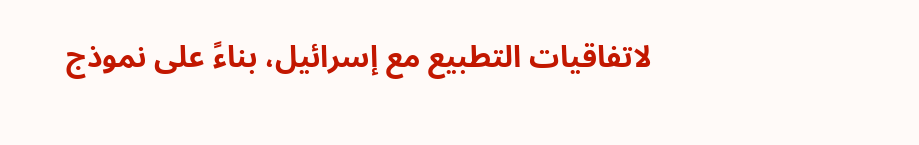لاتفاقيات التطبيع مع إسرائيل، بناءً على نموذج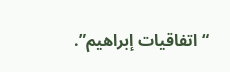“اتفاقيات إبراهيم”.